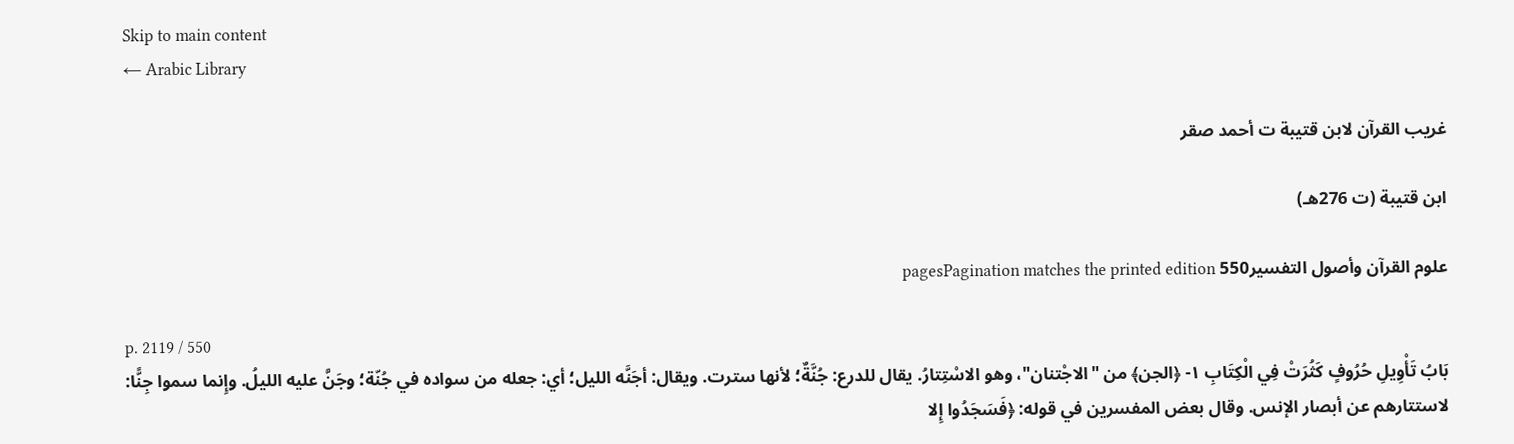Skip to main content
← Arabic Library

غريب القرآن لابن قتيبة ت أحمد صقر

ابن قتيبة (ت 276هـ)

علوم القرآن وأصول التفسير550 pagesPagination matches the printed edition

p. 2119 / 550
بَابُ تَأْوِيلِ حُرُوفٍ كَثُرَتْ فِي الْكِتَابِ ١- ﴿الجن﴾ من "الاجْتنان"، وهو الاسْتِتارُ. يقال للدرع: جُنَّةٌ؛ لأنها سترت. ويقال: أجَنَّه الليل؛ أي: جعله من سواده في جُنّة؛ وجَنَّ عليه الليلُ. وإِنما سموا جِنًّا: لاستتارهم عن أبصار الإنس. وقال بعض المفسرين في قوله: ﴿فَسَجَدُوا إِلا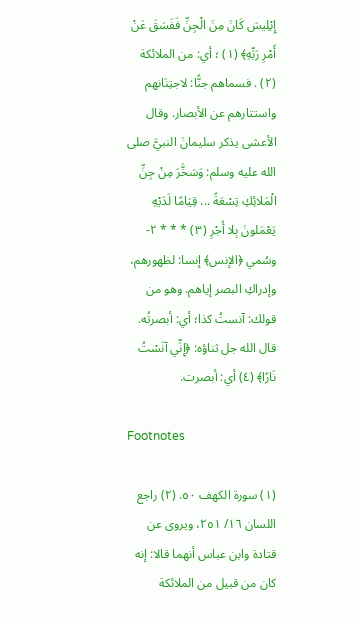إِبْلِيسَ كَانَ مِنَ الْجِنِّ فَفَسَقَ عَنْ أَمْرِ رَبِّهِ﴾ (١) ؛ أي: من الملائكة (٢) . فسماهم جنًّا: لاجتِنَانهم واستتارهم عن الأبصار. وقال الأعشى يذكر سليمانَ النبيَّ صلى الله عليه وسلم: وَسَخَّرَ مِنْ جِنِّ الْمَلائِكِ تِسْعَةً ... قِيَامًا لَدَيْهِ يَعْمَلونَ بِلا أَجْرِ (٣) * * * ٢- وسُمي ﴿الإنس﴾ إنسا: لظهورهم، وإدراكِ البصر إياهم. وهو من قولك: آنستُ كذا؛ أي: أبصرتُه. قال الله جل ثناؤه: ﴿إِنِّي آنَسْتُ نَارًا﴾ (٤) أي: أبصرت.

Footnotes

(١) سورة الكهف ٥٠. (٢) راجع اللسان ١٦/ ٢٥١، ويروى عن قتادة وابن عباس أنهما قالا: إنه كان من قبيل من الملائكة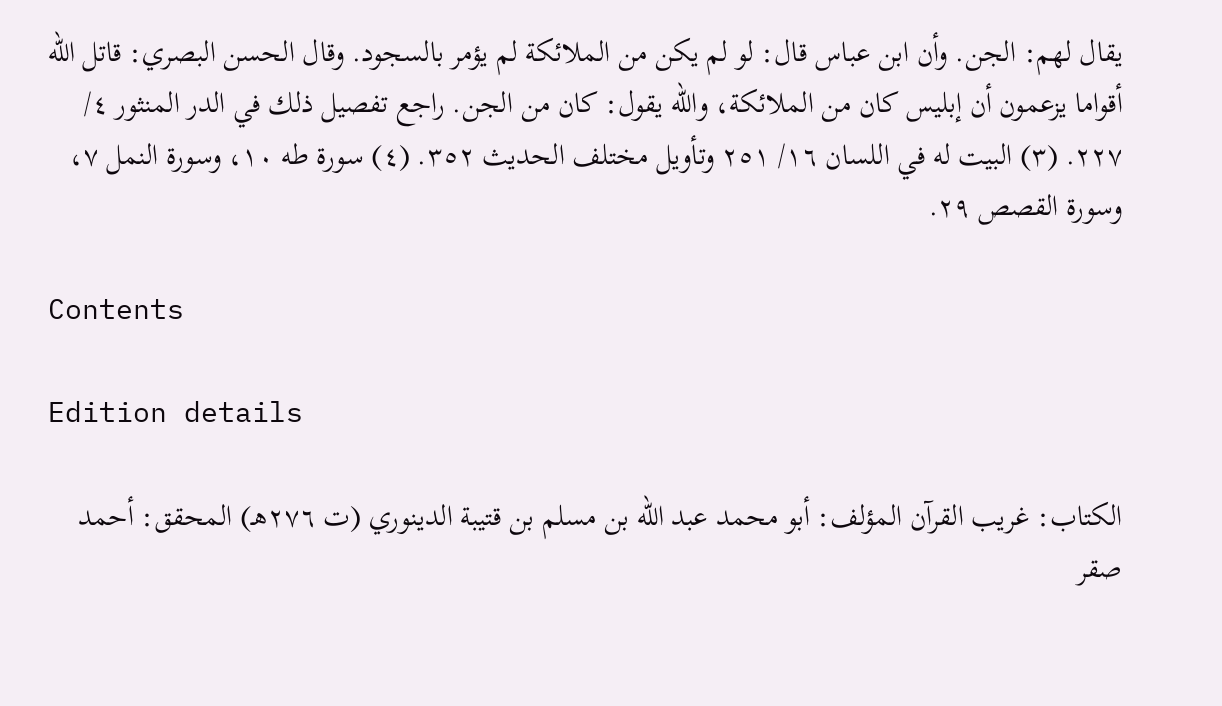يقال لهم: الجن. وأن ابن عباس قال: لو لم يكن من الملائكة لم يؤمر بالسجود. وقال الحسن البصري: قاتل الله أقواما يزعمون أن إبليس كان من الملائكة، والله يقول: كان من الجن. راجع تفصيل ذلك في الدر المنثور ٤/ ٢٢٧. (٣) البيت له في اللسان ١٦/ ٢٥١ وتأويل مختلف الحديث ٣٥٢. (٤) سورة طه ١٠، وسورة النمل ٧، وسورة القصص ٢٩.

Contents

Edition details

الكتاب: غريب القرآن المؤلف: أبو محمد عبد الله بن مسلم بن قتيبة الدينوري (ت ٢٧٦هـ) المحقق: أحمد صقر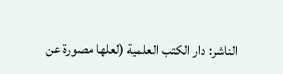الناشر: دار الكتب العلمية (لعلها مصورة عن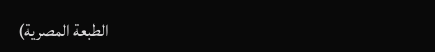الطبعة المصرية)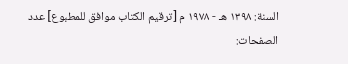السنة: ١٣٩٨ هـ - ١٩٧٨ م [ترقيم الكتاب موافق للمطبوع] عدد الصفحات: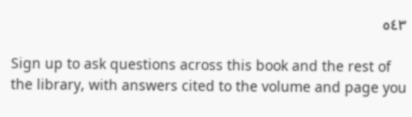٥٤٣

Sign up to ask questions across this book and the rest of the library, with answers cited to the volume and page you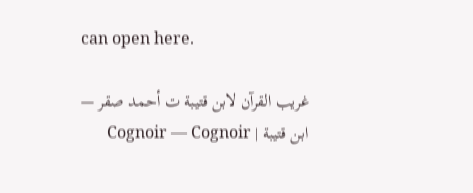can open here.

غريب القرآن لابن قتيبة ت أحمد صقر — ابن قتيبة | Cognoir — Cognoir